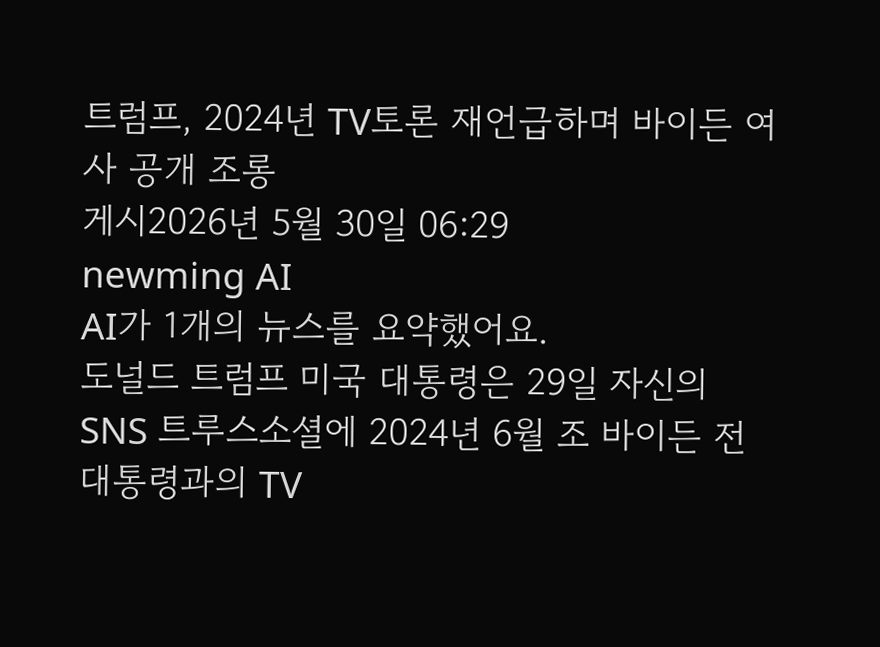트럼프, 2024년 TV토론 재언급하며 바이든 여사 공개 조롱
게시2026년 5월 30일 06:29
newming AI
AI가 1개의 뉴스를 요약했어요.
도널드 트럼프 미국 대통령은 29일 자신의 SNS 트루스소셜에 2024년 6월 조 바이든 전 대통령과의 TV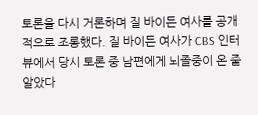토론을 다시 거론하며 질 바이든 여사를 공개적으로 조롱했다. 질 바이든 여사가 CBS 인터뷰에서 당시 토론 중 남편에게 뇌졸중이 온 줄 알았다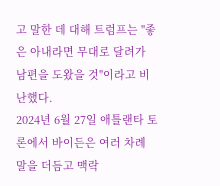고 말한 데 대해 트럼프는 "좋은 아내라면 무대로 달려가 남편을 도왔을 것"이라고 비난했다.
2024년 6월 27일 애틀랜타 토론에서 바이든은 여러 차례 말을 더듬고 맥락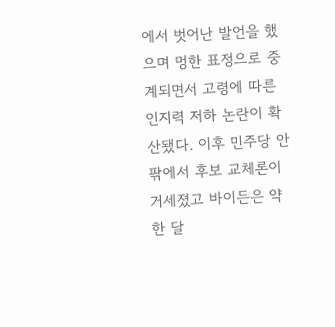에서 벗어난 발언을 했으며 멍한 표정으로 중계되면서 고령에 따른 인지력 저하 논란이 확산됐다. 이후 민주당 안팎에서 후보 교체론이 거세졌고 바이든은 약 한 달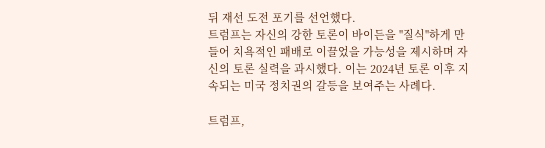뒤 재선 도전 포기를 선언했다.
트럼프는 자신의 강한 토론이 바이든을 "질식"하게 만들어 치욕적인 패배로 이끌었을 가능성을 제시하며 자신의 토론 실력을 과시했다. 이는 2024년 토론 이후 지속되는 미국 정치권의 갈등을 보여주는 사례다.

트럼프,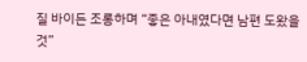질 바이든 조롱하며 “좋은 아내였다면 남편 도왔을 것”